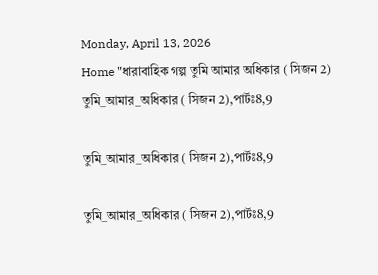Monday, April 13, 2026
Home "ধারাবাহিক গল্প তুমি আমার অধিকার ( সিজন 2) তুমি_আমার_অধিকার ( সিজন 2),পার্টঃ8,9

তুমি_আমার_অধিকার ( সিজন 2),পার্টঃ8,9

তুমি_আমার_অধিকার ( সিজন 2),পার্টঃ8,9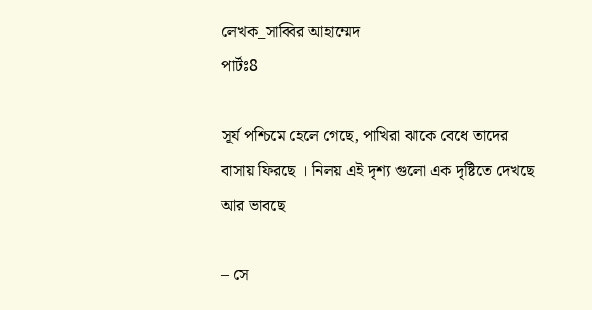লেখক_সাব্বির আহাম্মেদ
পার্টঃ8

সূর্য পশ্চিমে হেলে গেছে, পাখিরা ঝাকে বেধে তাদের বাসায় ফিরছে । নিলয় এই দৃশ্য গুলো এক দৃষ্টিতে দেখছে আর ভাবছে

– সে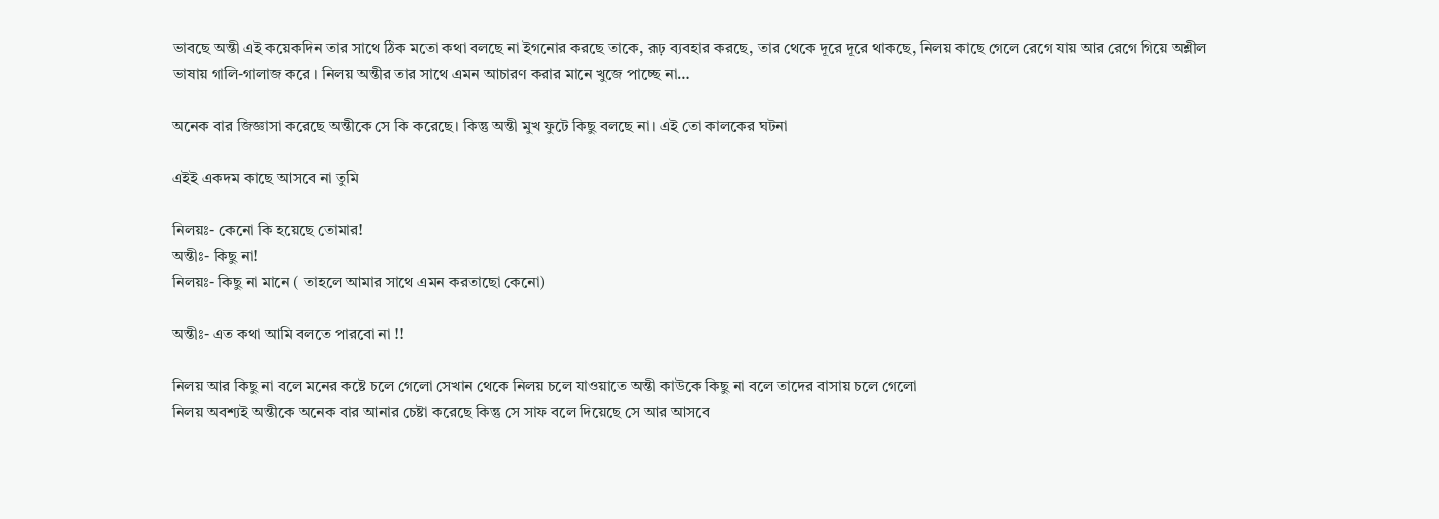ভাবছে অন্তী এই‌ কয়েকদিন তার সাথে ঠিক মতো কথা বলছে না ইগনোর করছে তাকে, রূঢ় ব্যবহার করছে, তার থেকে দূরে দূরে থাকছে, নিলয় কাছে গেলে রেগে যায় আর রেগে গিয়ে অশ্লীল ভাষায় গালি-গালাজ করে । নিলয় অন্তীর তার সাথে এমন আচারণ করার মানে খুজে পাচ্ছে না…

অনেক বার জিজ্ঞাসা করেছে অন্তীকে সে কি করেছে। কিন্তু অন্তী মুখ ফুটে কিছু বলছে না। এই তো কালকের ঘটনা

এইই একদম কাছে আসবে না তুমি

নিলয়ঃ- কেনো কি হয়েছে তোমার!
অন্তীঃ- কিছু না!
নিলয়ঃ- কিছু না মানে ( তাহলে আমার সাথে এমন করতাছো কেনো)

অন্তীঃ- এত কথা আমি বলতে পারবো না !!

নিলয় আর কিছু না বলে মনের কষ্টে চলে গেলো সেখান থেকে নিলয় চলে যাওয়াতে অন্তী কাউকে কিছু না বলে তাদের বাসায় চলে গেলো
নিলয় অবশ্যই অন্তীকে অনেক বার আনার চেষ্টা করেছে কিন্তু সে সাফ বলে দিয়েছে সে আর আসবে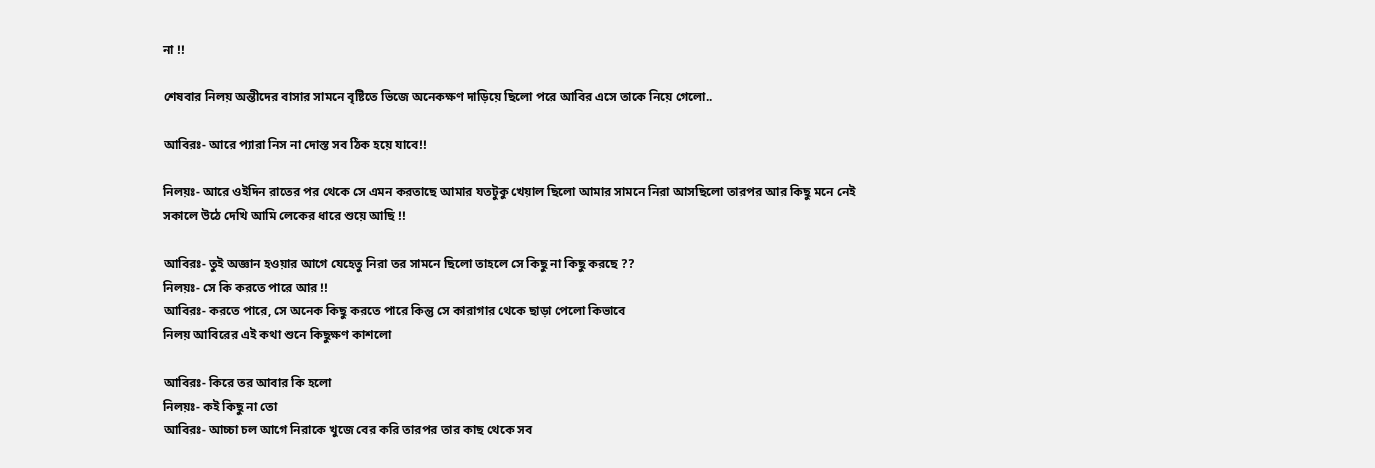না !!

শেষবার নিলয় অন্তীদের বাসার সামনে বৃষ্টিতে ভিজে অনেকক্ষণ দাড়িয়ে ছিলো পরে আবির এসে তাকে নিয়ে গেলো..

আবিরঃ- আরে প্যারা নিস না দোস্ত সব ঠিক হয়ে যাবে!!

নিলয়ঃ- আরে ওইদিন রাতের পর থেকে সে এমন করতাছে আমার যতটুকু খেয়াল ছিলো আমার সামনে নিরা আসছিলো তারপর আর কিছু মনে নেই সকালে উঠে দেখি আমি লেকের ধারে শুয়ে আছি !!

আবিরঃ- তুই অজ্ঞান হওয়ার আগে যেহেতু নিরা তর সামনে ছিলো তাহলে সে কিছু না কিছু করছে ??
নিলয়ঃ- সে কি করতে পারে আর !!
আবিরঃ- করতে পারে, সে অনেক কিছু করতে পারে কিন্তু সে কারাগার থেকে ছাড়া পেলো কিভাবে
নিলয় আবিরের এই কথা শুনে কিছুক্ষণ কাশলো

আবিরঃ- কিরে তর আবার কি হলো
নিলয়ঃ- কই কিছু না তো
আবিরঃ- আচ্চা চল আগে নিরাকে খুজে বের করি তারপর তার কাছ থেকে সব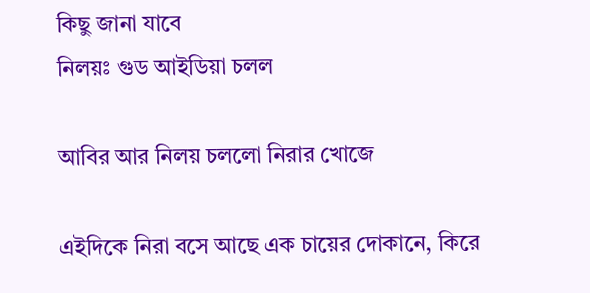কিছু জানা যাবে
নিলয়ঃ গুড আইডিয়া চলল

আবির আর নিলয় চললো নিরার খোজে

এইদিকে নিরা বসে আছে এক চায়ের দোকানে, কিরে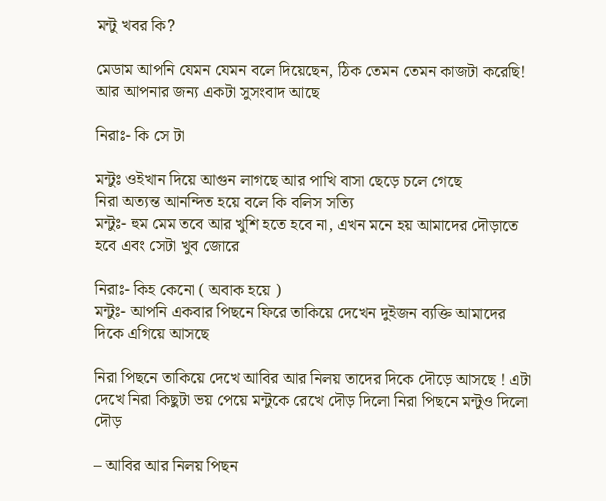মন্টু খবর কি?

মেডাম আপনি যেমন যেমন বলে দিয়েছেন, ঠিক তেমন তেমন কাজটা করেছি! আর আপনার জন্য একটা সুসংবাদ আছে

নিরাঃ- কি সে টা

মন্টুঃ ওইখান দিয়ে আগুন লাগছে আর পাখি বাসা ছেড়ে চলে গেছে
নিরা অত্যন্ত আনন্দিত হয়ে বলে কি বলিস সত্যি
মন্টুঃ- হুম মেম তবে আর খুশি হতে হবে না, এখন মনে হয় আমাদের দৌড়াতে হবে এবং সেটা খুব জোরে

নিরাঃ- কিহ কেনো ( অবাক হয়ে )
মন্টুঃ- আপনি একবার পিছনে ফিরে তাকিয়ে দেখেন দুইজন ব্যক্তি আমাদের দিকে এগিয়ে আসছে

নিরা পিছনে তাকিয়ে দেখে আবির আর নিলয় তাদের দিকে দৌড়ে আসছে ! এটা দেখে নিরা কিছুটা ভয় পেয়ে মন্টুকে রেখে দৌড় দিলো নিরা পিছনে মন্টুও দিলো দৌড়

– আবির আর নিলয় পিছন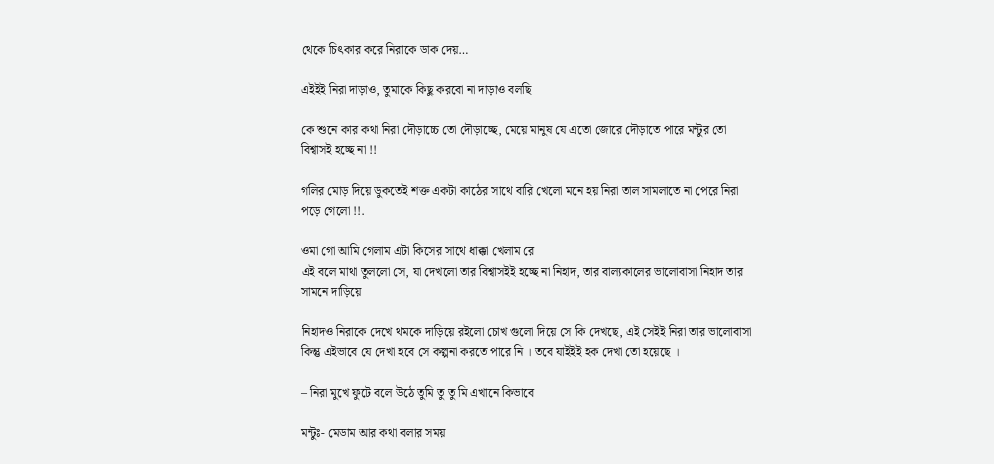থেকে চিৎকার করে নিরাকে ডাক দেয়…

এইইই নিরা দাড়াও, তুমাকে কিছু করবো না দাড়াও বলছি

কে শুনে কার কথা নিরা দৌড়াচ্চে তো দৌড়াচ্ছে, মেয়ে মানুষ যে এতো জোরে দৌড়াতে পারে মন্টুর তো বিশ্বাসই হচ্ছে না !!

গলির মোড় দিয়ে ডুকতেই শক্ত একটা কাঠের সাথে বারি খেলো মনে হয় নিরা তাল সামলাতে না পেরে নিরা পড়ে গেলো !!.

ওমা গো আমি গেলাম এটা কিসের সাথে ধাক্কা খেলাম রে
এই বলে মাথা তুললো সে, যা দেখলো তার বিশ্বাসইই হচ্ছে না নিহাদ, তার বাল্যকালের ভালোবাসা নিহাদ তার সামনে দাড়িয়ে

নিহাদও নিরাকে দেখে থমকে দাড়িয়ে রইলো চোখ গুলো দিয়ে সে কি দেখছে, এই সেইই নিরা তার ভালোবাসা কিন্তু এইভাবে যে দেখা হবে সে কল্পনা করতে পারে নি । তবে যাইইই হক দেখা তো হয়েছে ।

– নিরা মুখে ফুটে বলে উঠে তুমি তু তু মি এখানে কিভাবে

মন্টুঃ- মেডাম আর কথা বলার সময়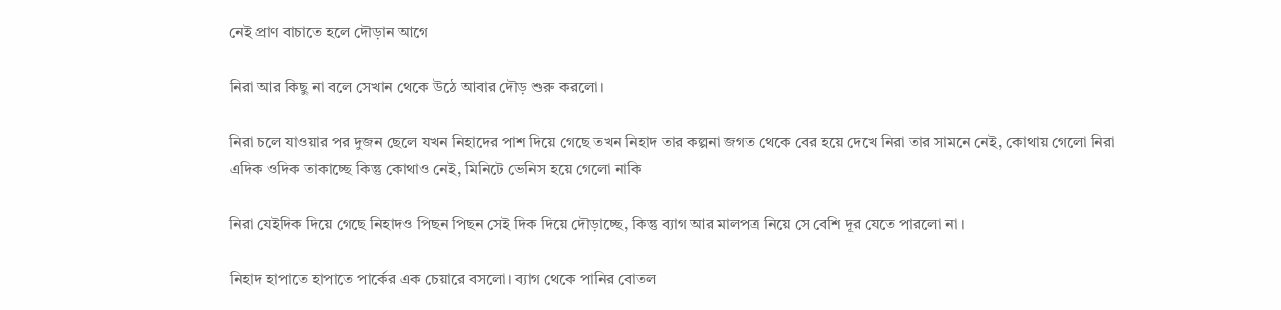নেই প্রাণ বাচাতে হলে দৌড়ান আগে

নিরা আর কিছু না বলে সেখান থেকে উঠে আবার দৌড় শুরু করলো।

নিরা চলে যাওয়ার পর দুজন ছেলে যখন নিহাদের পাশ দিয়ে গেছে তখন নিহাদ তার কল্পনা জগত থেকে বের হয়ে দেখে নিরা তার সামনে নেই, কোথায় গেলো নিরা এদিক ওদিক তাকাচ্ছে কিন্তু কোথাও নেই, মিনিটে ভেনিস হয়ে গেলো নাকি

নিরা যেইদিক দিয়ে গেছে নিহাদও পিছন পিছন সেই দিক দিয়ে দৌড়াচ্ছে, কিন্তু ব্যাগ আর মালপত্র নিয়ে সে বেশি দূর যেতে পারলো না ।

নিহাদ হাপাতে হাপাতে পার্কের এক চেয়ারে বসলো। ব্যাগ থেকে পানির বোতল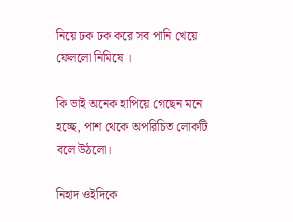নিয়ে ঢক ঢক করে সব পানি খেয়ে ফেললো নিমিষে ।

কি ভাই অনেক হাপিয়ে গেছেন মনে হচ্ছে, পাশ থেকে অপরিচিত লোকটি বলে উঠলো।

নিহাদ ওইদিকে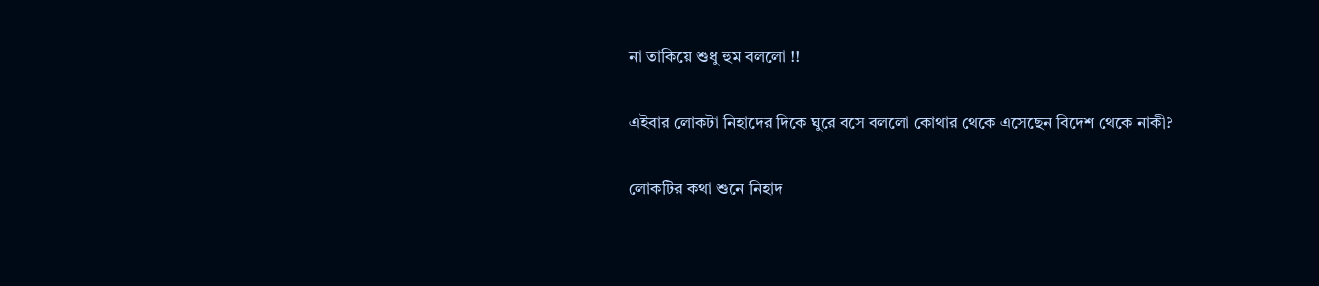না তাকিয়ে শুধু হুম বললো !!

এইবার লোকটা নিহাদের দিকে ঘুরে বসে বললো কোথার থেকে এসেছেন বিদেশ থেকে নাকী?

লোকটির কথা শুনে নিহাদ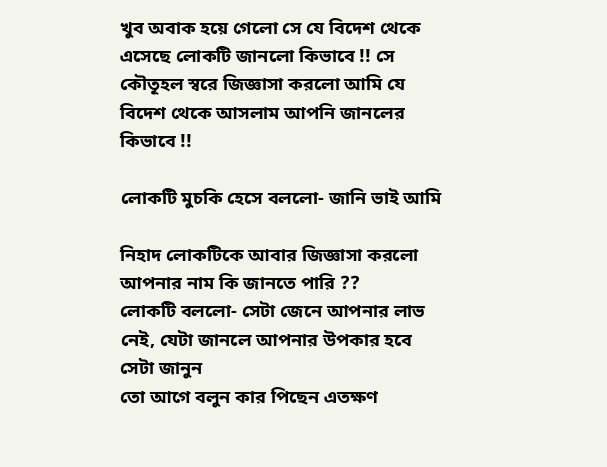খুব অবাক হয়ে গেলো সে যে বিদেশ থেকে এসেছে লোকটি জানলো কিভাবে !! সে কৌতূহল স্বরে জিজ্ঞাসা করলো আমি যে বিদেশ থেকে আসলাম আপনি জানলের কিভাবে !!

লোকটি মুচকি হেসে বললো- জানি ভাই আমি

নিহাদ লোকটিকে আবার জিজ্ঞাসা করলো আপনার নাম কি জানতে পারি ??
লোকটি বললো- সেটা জেনে আপনার লাভ নেই, যেটা জানলে আপনার উপকার হবে সেটা জানুন
তো আগে বলুন কার পিছেন এতক্ষণ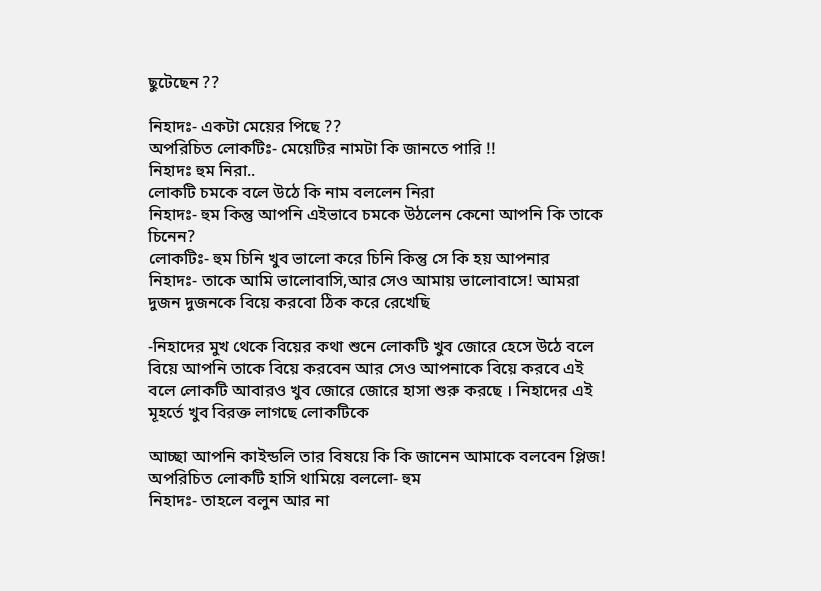ছুটেছেন ??

নিহাদঃ- একটা মেয়ের পিছে ??
অপরিচিত লোকটিঃ- মেয়েটির নামটা কি জানতে পারি !!
নিহাদঃ হুম নিরা..
লোকটি চমকে বলে‌ উঠে কি নাম বললেন নিরা
নিহাদঃ- হুম কিন্তু আপনি এইভাবে চমকে উঠলেন কেনো আপনি কি তাকে চিনেন?
লোকটিঃ- হুম চিনি খুব ভালো করে চিনি কিন্তু সে কি হয় আপনার ‌‌
নিহাদঃ- তাকে আমি ভালোবাসি,আর সেও আমায় ভালোবাসে! আমরা দুজন দুজনকে বিয়ে করবো ঠিক করে রেখেছি

-নিহাদের মুখ থেকে বিয়ের কথা শুনে লোকটি খুব জোরে হেসে উঠে বলে বিয়ে আপনি তাকে বিয়ে করবেন আর সেও আপনাকে বিয়ে করবে এই বলে লোকটি আবারও খুব জোরে জোরে হাসা শুরু করছে । নিহাদের এই মূহর্তে খুব বিরক্ত লাগছে লোকটিকে

আচ্ছা আপনি কাইন্ডলি তার বিষয়ে কি কি জানেন আমাকে বলবেন প্লিজ!
অপরিচিত লোকটি হাসি থামিয়ে বললো- হুম
নিহাদঃ- তাহলে বলুন আর না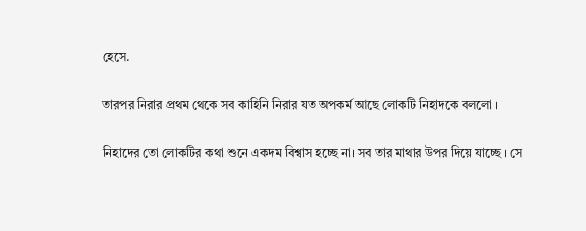হেসে‌.

তারপর নিরার প্রথম থেকে সব কাহিনি নিরার যত অপকর্ম আছে লোকটি নিহাদকে বললো ।

নিহাদের তো লোকটির কথা শুনে একদম বিশ্বাস হচ্ছে না। সব তার মাথার উপর দিয়ে যাচ্ছে । সে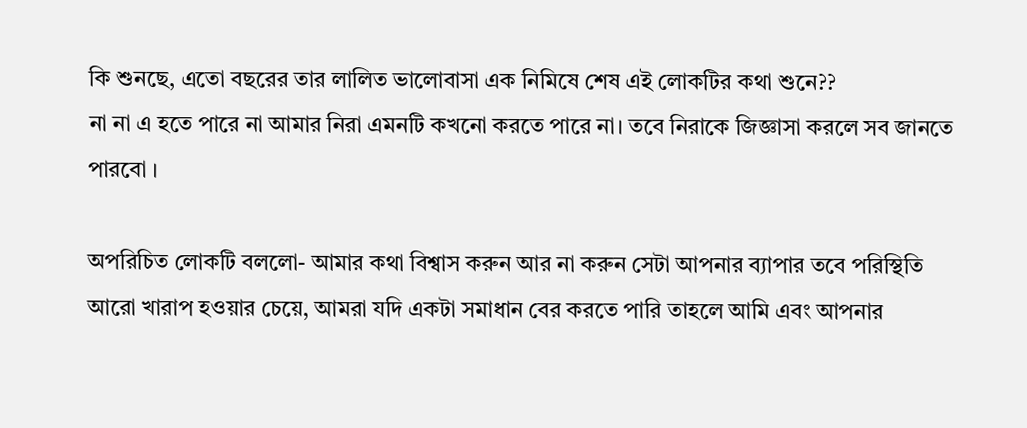কি শুনছে, এতো বছরের তার লালিত ভালোবাসা এক নিমিষে শেষ এই‌ লোকটির কথা শুনে??
না না এ হতে পারে না আমার নিরা এমনটি কখনো করতে পারে না। তবে নিরাকে জিজ্ঞাসা করলে সব জানতে পারবো ।

অপরিচিত লোকটি বললো- আমার কথা বিশ্বাস করুন আর না করুন সেটা আপনার ব্যাপার তবে পরিস্থিতি আরো খারাপ হওয়ার চেয়ে, আমরা যদি একটা সমাধান বের করতে পারি তাহলে আমি এবং আপনার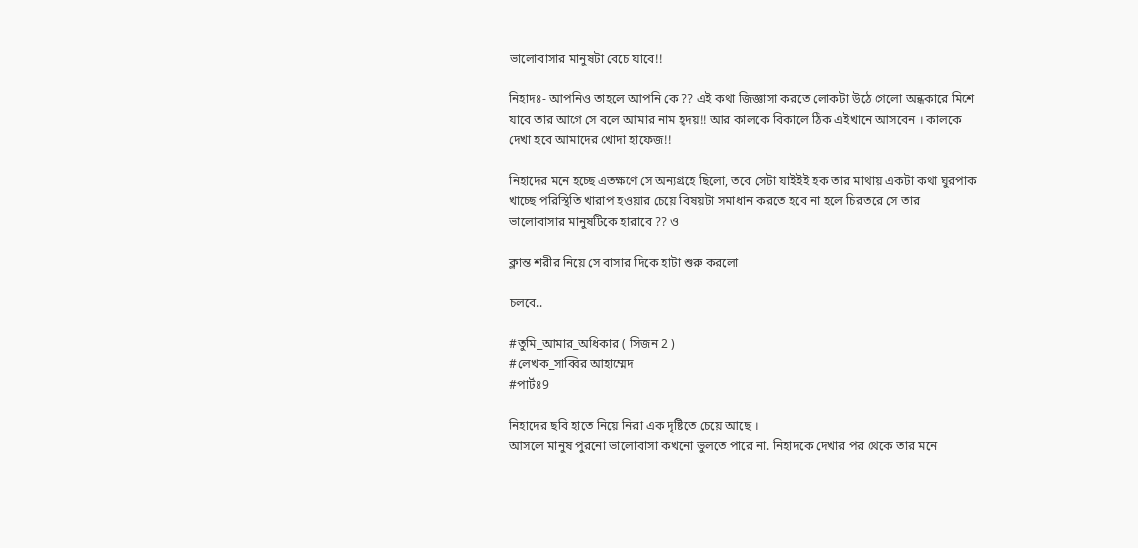ভালোবাসার মানুষটা বেচে যাবে!!

নিহাদঃ- আপনিও তাহলে আপনি কে ?? এই কথা জিজ্ঞাসা করতে লোকটা উঠে গেলো অন্ধকারে মিশে যাবে তার আগে সে বলে আমার নাম হ্দয়!! আর কালকে বিকালে ঠিক এইখানে আসবেন । কালকে দেখা হবে আমাদের খোদা হাফেজ!!

নিহাদের মনে হচ্ছে এতক্ষণে সে অন্যগ্রহে ছিলো, তবে সেটা যাইইই হক তার মাথায় একটা কথা ঘুরপাক খাচ্ছে পরিস্থিতি খারাপ হওয়ার চেয়ে বিষয়টা সমাধান করতে হবে না হলে চিরতরে সে তার ভালোবাসার মানুষটিকে হারাবে ?? ও

ক্লান্ত শরীর নিয়ে সে বাসার দিকে হাটা শুরু করলো

চলবে..

#তুমি_আমার_অধিকার ( সিজন 2 )
#লেখক_সাব্বির আহাম্মেদ
#পার্টঃ9

নিহাদের ছবি হাতে নিয়ে নিরা এক দৃষ্টিতে চেয়ে আছে ।
আসলে মানুষ পুরনো ভালোবাসা কখনো ভুলতে পারে না. নিহাদকে দেখার পর থেকে তার মনে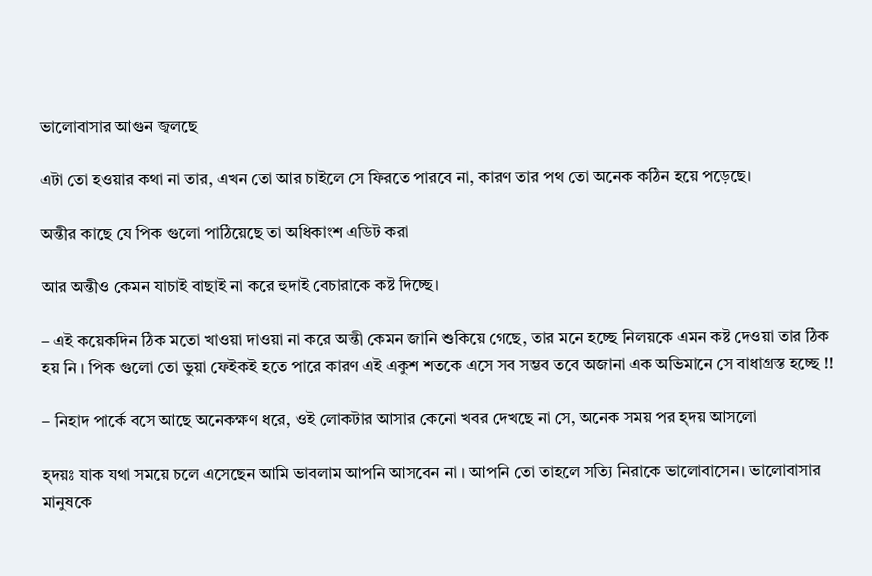ভালোবাসার আগুন জ্বলছে

এটা তো হওয়ার কথা না তার, এখন তো আর চাইলে সে ফিরতে পারবে না, কারণ তার পথ তো অনেক কঠিন হয়ে পড়েছে।

অন্তীর কাছে যে পিক গুলো পাঠিয়েছে তা অধিকাংশ এডিট করা

আর অন্তীও কেমন যাচাই বাছাই না করে হুদাই বেচারাকে কষ্ট দিচ্ছে।

– এই‌ কয়েকদিন ঠিক মতো খাওয়া দাওয়া না করে অন্তী কেমন জানি শুকিয়ে গেছে, তার মনে হচ্ছে নিলয়কে এমন কষ্ট দেওয়া তার ঠিক হয় নি । পিক গুলো তো ভুয়া ফেইকই হতে পারে কারণ এই একুশ শতকে এসে সব সম্ভব তবে অজানা এক অভিমানে সে বাধাগ্রস্ত হচ্ছে !!

– নিহাদ পার্কে বসে আছে অনেকক্ষণ ধরে, ওই লোকটার আসার কেনো খবর দেখছে না সে, অনেক সময় পর হ্দয় আসলো

হ্দয়ঃ যাক যথা সময়ে চলে এসেছেন আমি ভাবলাম আপনি আসবেন না । আপনি তো তাহলে সত্যি নিরাকে ভালোবাসেন। ভালোবাসার মানুষকে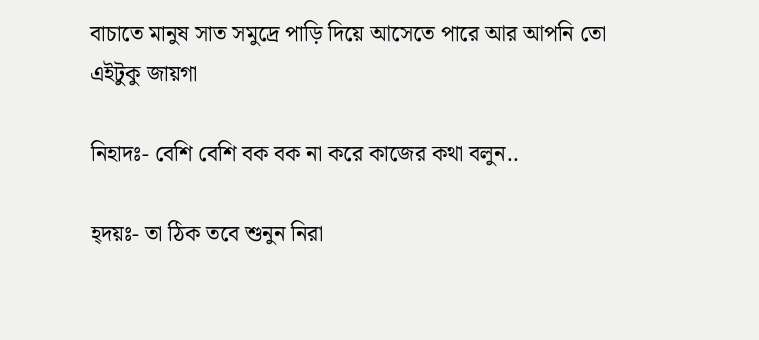বাচাতে মানুষ সাত সমুদ্রে পাড়ি দিয়ে আসেতে পারে আর আপনি তো এইটুকু জায়গা

নিহাদঃ- বেশি বেশি বক বক না করে কাজের কথা বলুন..

হ্দয়ঃ- তা ঠিক তবে শুনুন নিরা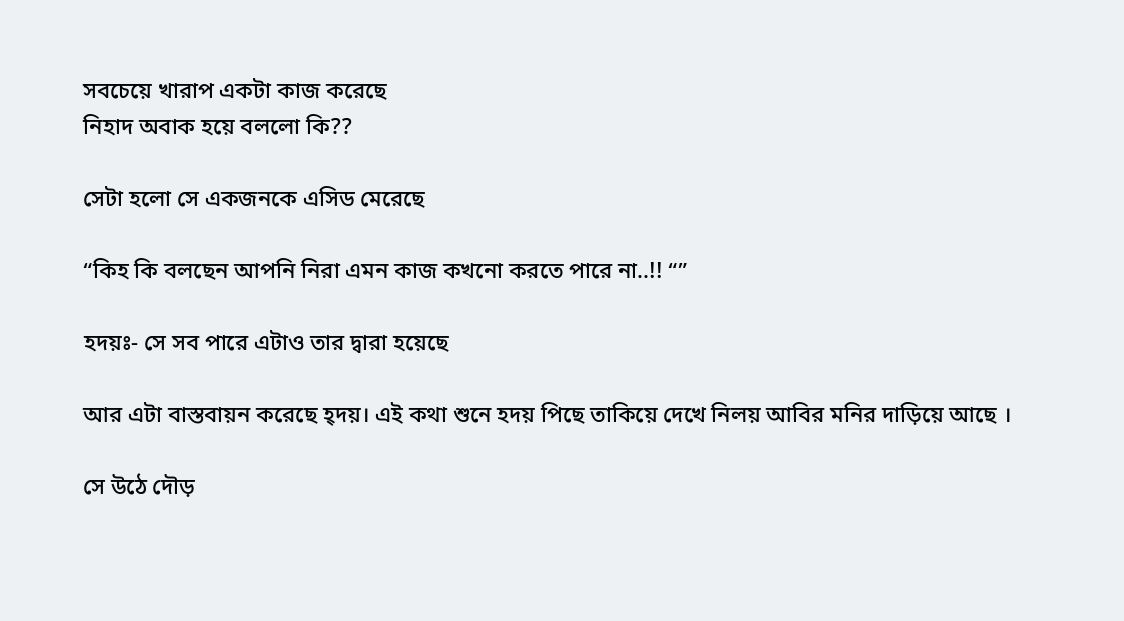সবচেয়ে খারাপ একটা কাজ করেছে
নিহাদ অবাক হয়ে বললো কি??

সেটা হলো সে একজনকে এসিড মেরেছে

“কিহ কি বলছেন আপনি নিরা এমন কাজ কখনো করতে পারে না..!! “”

হদয়ঃ- সে সব পারে এটাও তার দ্বারা হয়েছে

আর এটা বাস্তবায়ন করেছে হ্দয়। এই কথা শুনে হদয় পিছে তাকিয়ে দেখে নিলয় আবির মনির দাড়িয়ে আছে ।

সে উঠে দৌড়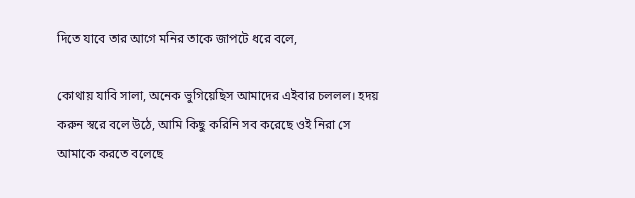দিতে যাবে তার আগে মনির তাকে জাপটে ধরে বলে,

কোথায় যাবি সালা, অনেক ভুগিয়েছিস আমাদের এইবার চললল। হদয় করুন স্বরে বলে উঠে, আমি কিছু করিনি সব করেছে ওই নিরা সে আমাকে করতে বলেছে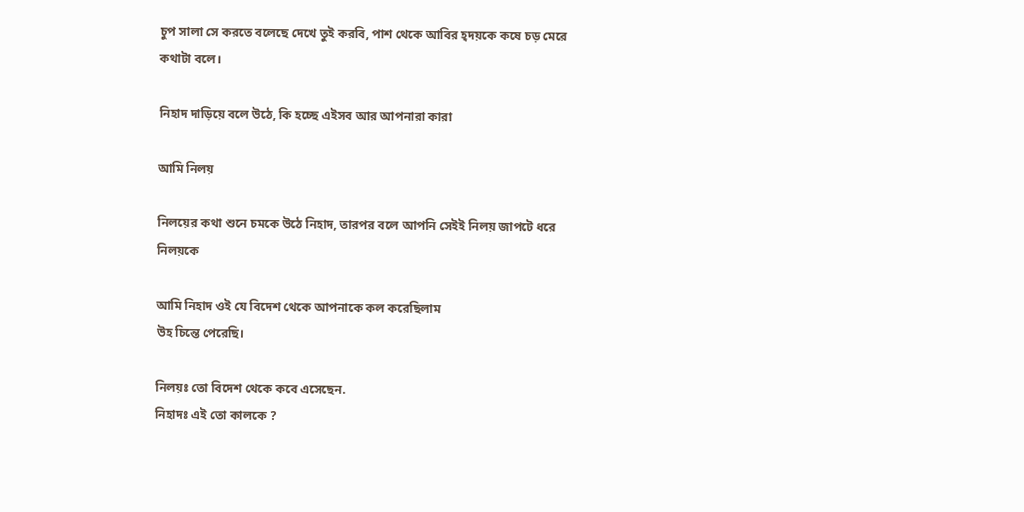চুপ সালা সে করতে বলেছে দেখে তুই‌ করবি, পাশ থেকে আবির হ্দয়কে কষে চড় মেরে কথাটা বলে।

নিহাদ দাড়িয়ে বলে উঠে, কি হচ্ছে এইসব আর আপনারা কারা

আমি নিলয়

নিলয়ের কথা শুনে চমকে উঠে নিহাদ, তারপর বলে আপনি সেইই নিলয় জাপটে ধরে নিলয়কে

আমি নিহাদ ওই যে বিদেশ থেকে আপনাকে কল করেছিলাম
উহ চিন্তে পেরেছি।

নিলয়ঃ তো বিদেশ থেকে কবে এসেছেন.
নিহাদঃ এই‌ তো কালকে ?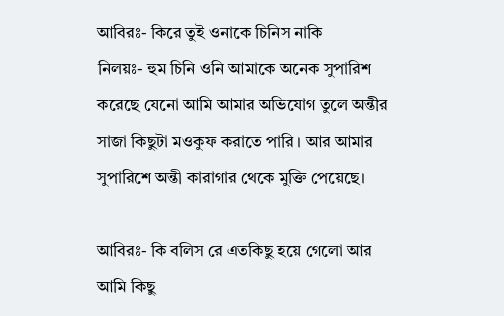আবিরঃ- কিরে তুই ওনাকে চিনিস নাকি
নিলয়ঃ- হুম চিনি ওনি আমাকে অনেক সুপারিশ করেছে যেনো আমি আমার অভিযোগ তুলে অন্তীর সাজা কিছুটা মওকুফ করাতে পারি । আর আমার সুপারিশে অন্তী কারাগার থেকে মুক্তি পেয়েছে।

আবিরঃ- কি বলিস রে এতকিছু হয়ে গেলো আর আমি কিছু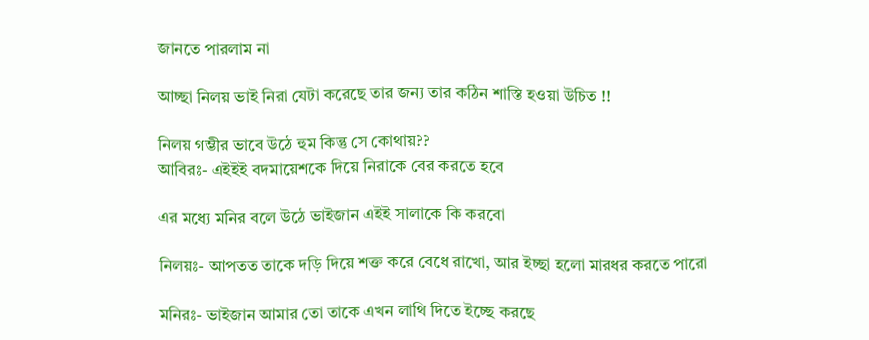জানতে পারলাম না

আচ্ছা নিলয় ভাই নিরা যেটা করেছে তার জন্য তার কঠিন শাস্তি হওয়া উচিত !!

নিলয় গম্ভীর ভাবে উঠে হুম কিন্তু সে কোথায়??
আবিরঃ- এইইই বদমায়েশকে দিয়ে নিরাকে বের করতে হবে

এর মধ্যে মনির বলে‌ উঠে ভাইজান এইই সালাকে কি করবো

নিলয়ঃ- আপতত তাকে দড়ি দিয়ে শক্ত করে বেধে রাখো, আর ইচ্ছা হলো মারধর করতে পারো

মনিরঃ- ভাইজান আমার তো তাকে এখন লাথি দিতে ইচ্ছে করছে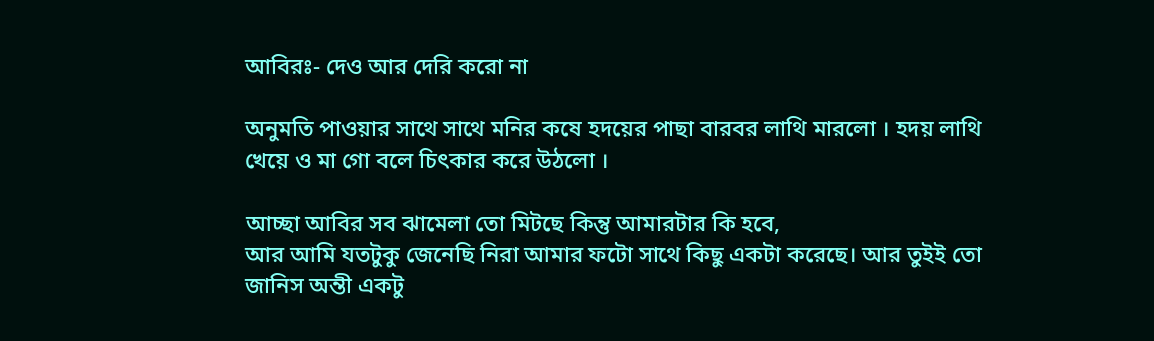আবিরঃ- দেও আর দেরি করো না

অনুমতি পাওয়ার সাথে সাথে মনির কষে হদয়ের পাছা বারবর লাথি মারলো । হদয় লাথি খেয়ে ও মা গো বলে চিৎকার করে উঠলো ।

আচ্ছা আবির সব ঝামেলা তো মিটছে কিন্তু আমারটার কি হবে,
আর আমি যতটুকু জেনেছি নিরা আমার ফটো সাথে কিছু একটা করেছে। আর তুইই তো জানিস অন্তী একটু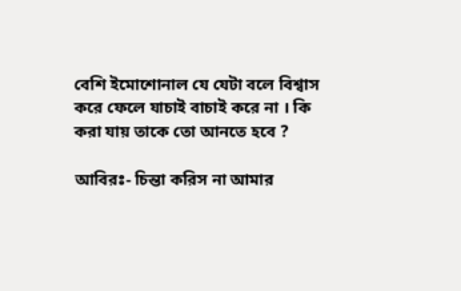বেশি ইমোশোনাল যে যেটা বলে বিশ্বাস করে ফেলে যাচাই বাচাই করে না । কি করা যায় তাকে তো আনতে হবে ?

আবিরঃ- চিন্তা করিস না আমার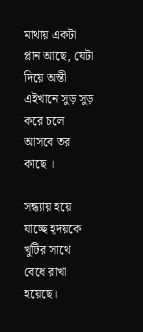মাথায় একটা প্লান আছে, যেটা দিয়ে অন্তী এইখানে সুড় সুড় করে চলে আসবে তর কাছে ।

সন্ধ্যায় হয়ে যাচ্ছে হ্দয়কে খুটির সাথে বেধে রাখা হয়েছে।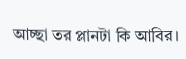আচ্ছা তর প্লানটা কি আবির।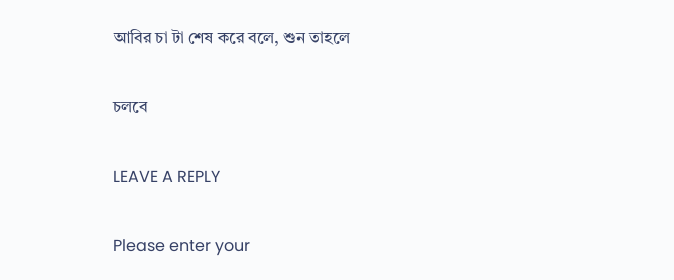আবির চা টা শেষ করে বলে, শুন তাহলে

চলবে

LEAVE A REPLY

Please enter your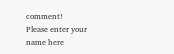comment!
Please enter your name here